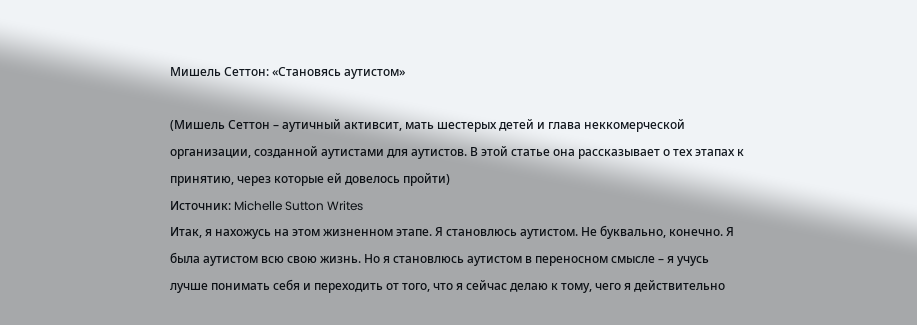Мишель Сеттон: «Становясь аутистом»

(Мишель Сеттон – аутичный активсит, мать шестерых детей и глава неккомерческой организации, созданной аутистами для аутистов. В этой статье она рассказывает о тех этапах к принятию, через которые ей довелось пройти)
Источник: Michelle Sutton Writes
Итак, я нахожусь на этом жизненном этапе. Я становлюсь аутистом. Не буквально, конечно. Я была аутистом всю свою жизнь. Но я становлюсь аутистом в переносном смысле – я учусь лучше понимать себя и переходить от того, что я сейчас делаю к тому, чего я действительно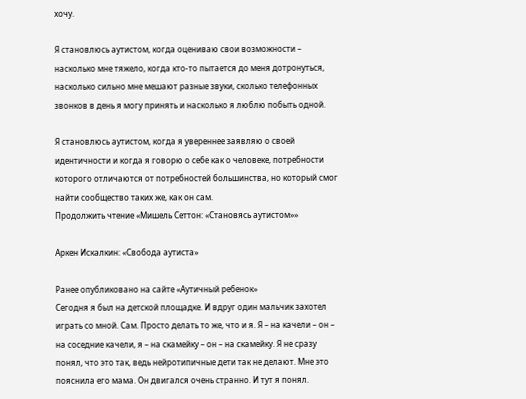хочу.

Я становлюсь аутистом, когда оцениваю свои возможности – насколько мне тяжело, когда кто-то пытается до меня дотронуться, насколько сильно мне мешают разные звуки, сколько телефонных звонков в день я могу принять и насколько я люблю побыть одной.

Я становлюсь аутистом, когда я увереннее заявляю о своей идентичности и когда я говорю о себе как о человеке, потребности которого отличаются от потребностей большинства, но который смог найти сообщество таких же, как он сам.
Продолжить чтение «Мишель Сеттон: «Становясь аутистом»»

Аркен Искалкин: «Свобода аутиста»

Ранее опубликовано на сайте «Аутичный ребенок»
Сегодня я был на детской площадке. И вдруг один мальчик захотел играть со мной. Сам. Просто делать то же, что и я. Я – на качели – он – на соседние качели, я – на скамейку – он – на скамейку. Я не сразу понял, что это так, ведь нейротипичные дети так не делают. Мне это пояснила его мама. Он двигался очень странно. И тут я понял.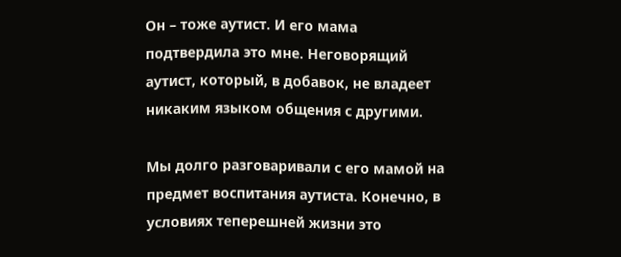Он – тоже аутист. И его мама подтвердила это мне. Неговорящий аутист, который, в добавок, не владеет никаким языком общения с другими.

Мы долго разговаривали с его мамой на предмет воспитания аутиста. Конечно, в условиях теперешней жизни это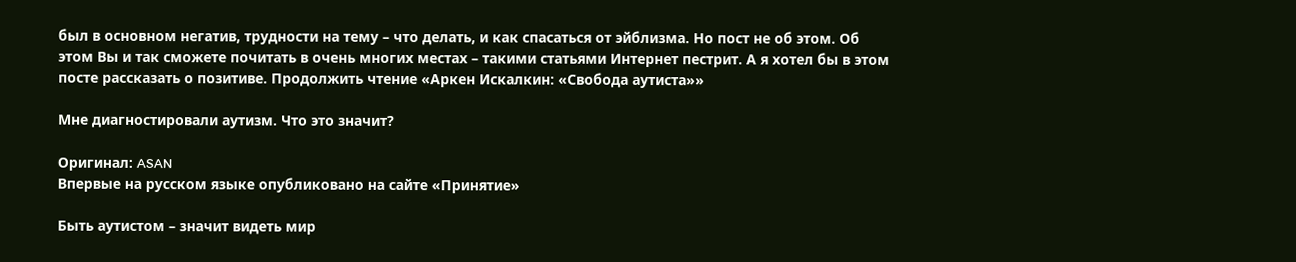был в основном негатив, трудности на тему – что делать, и как спасаться от эйблизма. Но пост не об этом. Об этом Вы и так сможете почитать в очень многих местах – такими статьями Интернет пестрит. А я хотел бы в этом посте рассказать о позитиве. Продолжить чтение «Аркен Искалкин: «Свобода аутиста»»

Мне диагностировали аутизм. Что это значит?

Оригинал: ASAN
Впервые на русском языке опубликовано на сайте «Принятие»

Быть аутистом – значит видеть мир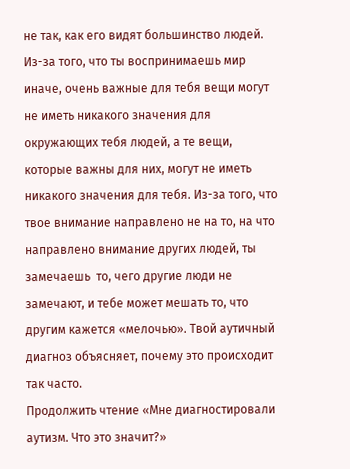не так, как его видят большинство людей. Из-за того, что ты воспринимаешь мир иначе, очень важные для тебя вещи могут не иметь никакого значения для окружающих тебя людей, а те вещи, которые важны для них, могут не иметь никакого значения для тебя. Из-за того, что твое внимание направлено не на то, на что направлено внимание других людей, ты замечаешь  то, чего другие люди не замечают, и тебе может мешать то, что другим кажется «мелочью». Твой аутичный диагноз объясняет, почему это происходит так часто.
Продолжить чтение «Мне диагностировали аутизм. Что это значит?»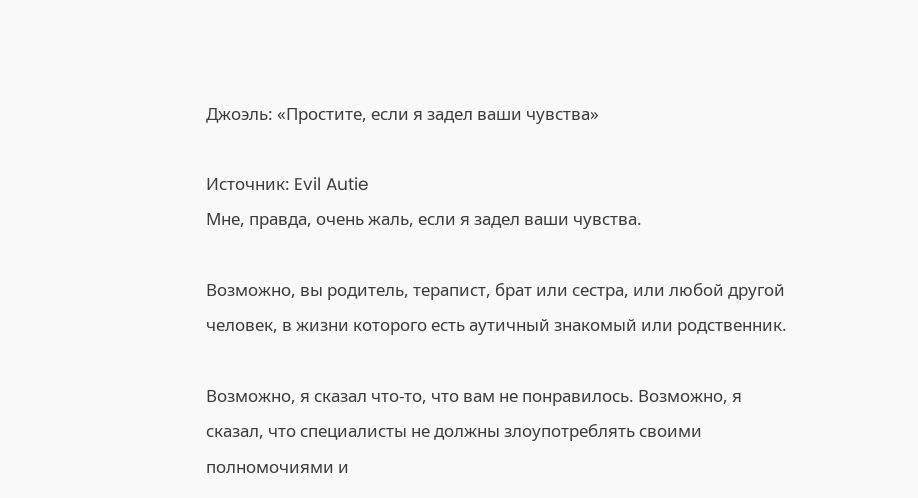Джоэль: «Простите, если я задел ваши чувства»

Источник: Evil Autie
Мне, правда, очень жаль, если я задел ваши чувства.

Возможно, вы родитель, терапист, брат или сестра, или любой другой человек, в жизни которого есть аутичный знакомый или родственник.

Возможно, я сказал что-то, что вам не понравилось. Возможно, я сказал, что специалисты не должны злоупотреблять своими полномочиями и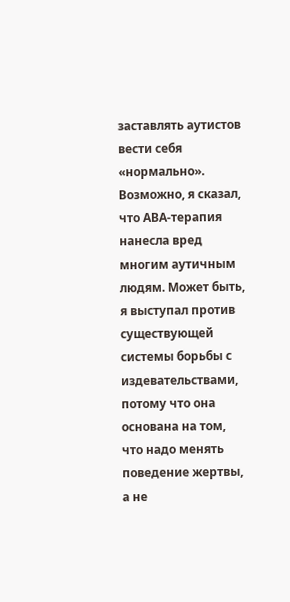заставлять аутистов вести себя «нормально». Возможно, я сказал, что АВА-терапия нанесла вред многим аутичным людям. Может быть, я выступал против существующей системы борьбы с издевательствами, потому что она основана на том, что надо менять поведение жертвы, а не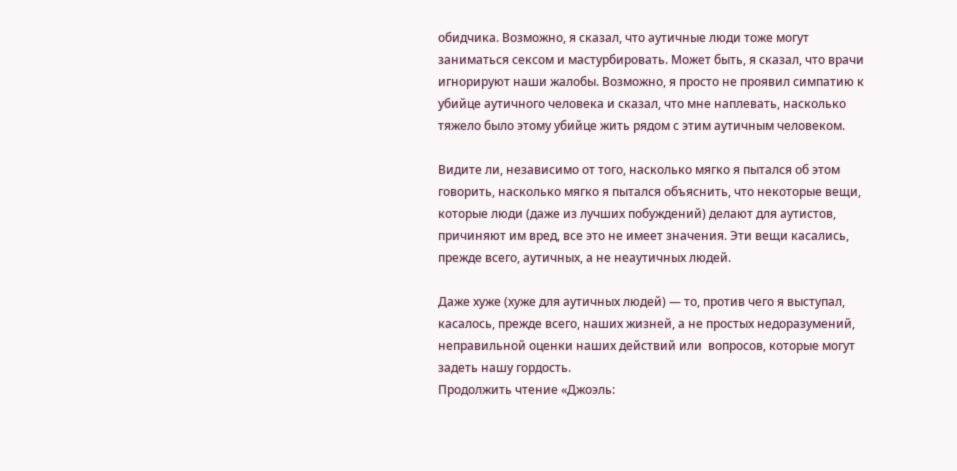обидчика. Возможно, я сказал, что аутичные люди тоже могут заниматься сексом и мастурбировать. Может быть, я сказал, что врачи игнорируют наши жалобы. Возможно, я просто не проявил симпатию к убийце аутичного человека и сказал, что мне наплевать, насколько тяжело было этому убийце жить рядом с этим аутичным человеком.

Видите ли, независимо от того, насколько мягко я пытался об этом говорить, насколько мягко я пытался объяснить, что некоторые вещи, которые люди (даже из лучших побуждений) делают для аутистов, причиняют им вред, все это не имеет значения. Эти вещи касались, прежде всего, аутичных, а не неаутичных людей.

Даже хуже (хуже для аутичных людей) — то, против чего я выступал, касалось, прежде всего, наших жизней, а не простых недоразумений, неправильной оценки наших действий или  вопросов, которые могут задеть нашу гордость.
Продолжить чтение «Джоэль: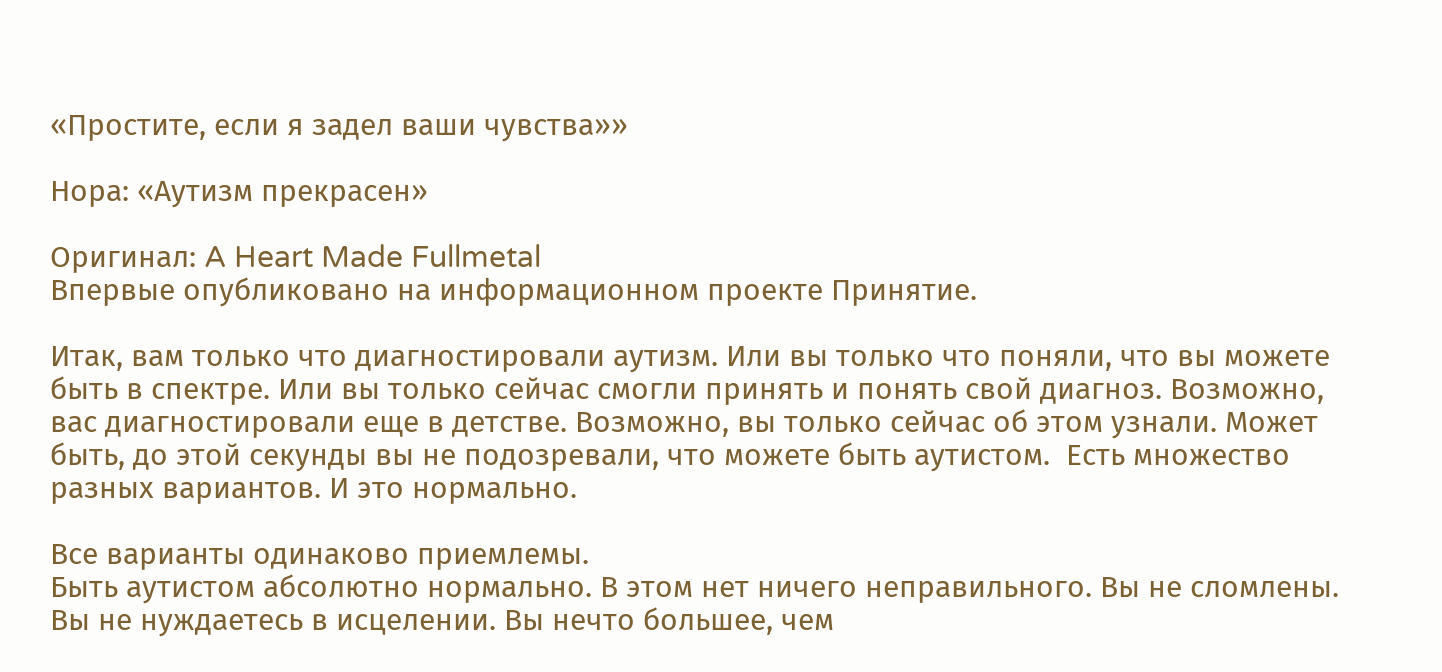«Простите, если я задел ваши чувства»»

Нора: «Аутизм прекрасен»

Оригинал: A Heart Made Fullmetal
Впервые опубликовано на информационном проекте Принятие.

Итак, вам только что диагностировали аутизм. Или вы только что поняли, что вы можете быть в спектре. Или вы только сейчас смогли принять и понять свой диагноз. Возможно, вас диагностировали еще в детстве. Возможно, вы только сейчас об этом узнали. Может быть, до этой секунды вы не подозревали, что можете быть аутистом.  Есть множество разных вариантов. И это нормально.

Все варианты одинаково приемлемы.
Быть аутистом абсолютно нормально. В этом нет ничего неправильного. Вы не сломлены. Вы не нуждаетесь в исцелении. Вы нечто большее, чем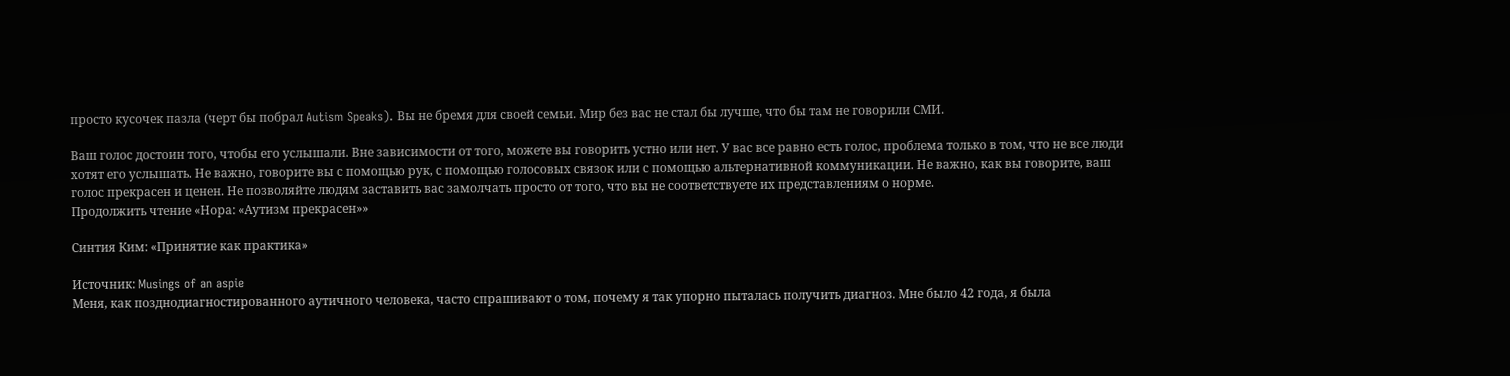просто кусочек пазла (черт бы побрал Autism Speaks). Вы не бремя для своей семьи. Мир без вас не стал бы лучше, что бы там не говорили СМИ.

Ваш голос достоин того, чтобы его услышали. Вне зависимости от того, можете вы говорить устно или нет. У вас все равно есть голос, проблема только в том, что не все люди хотят его услышать. Не важно, говорите вы с помощью рук, с помощью голосовых связок или с помощью альтернативной коммуникации. Не важно, как вы говорите, ваш голос прекрасен и ценен. Не позволяйте людям заставить вас замолчать просто от того, что вы не соответствуете их представлениям о норме.
Продолжить чтение «Нора: «Аутизм прекрасен»»

Синтия Ким: «Принятие как практика»

Источник: Musings of an aspie
Меня, как позднодиагностированного аутичного человека, часто спрашивают о том, почему я так упорно пыталась получить диагноз. Мне было 42 года, я была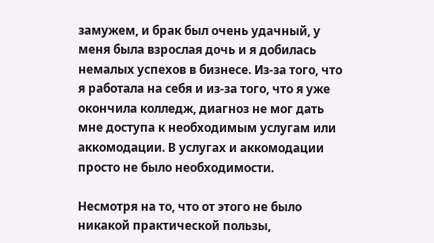замужем, и брак был очень удачный, у меня была взрослая дочь и я добилась немалых успехов в бизнесе. Из-за того, что я работала на себя и из-за того, что я уже окончила колледж, диагноз не мог дать мне доступа к необходимым услугам или аккомодации. В услугах и аккомодации просто не было необходимости.

Несмотря на то, что от этого не было никакой практической пользы,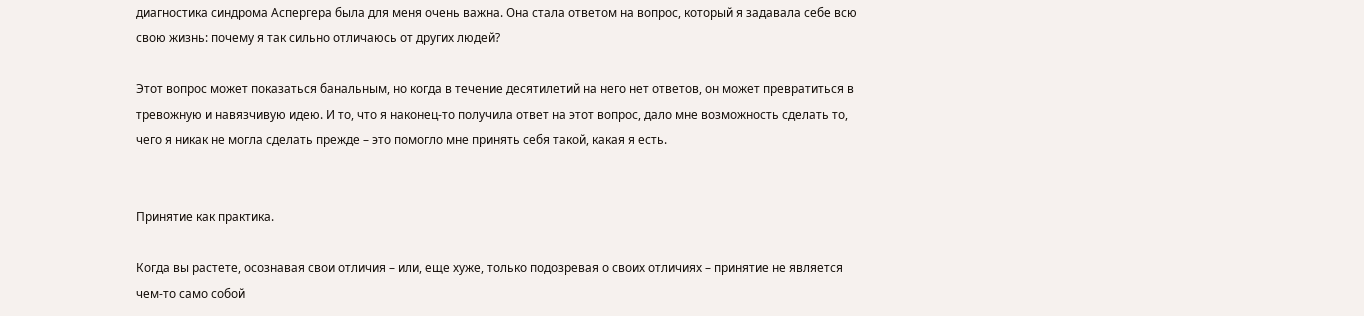диагностика синдрома Аспергера была для меня очень важна. Она стала ответом на вопрос, который я задавала себе всю свою жизнь: почему я так сильно отличаюсь от других людей?

Этот вопрос может показаться банальным, но когда в течение десятилетий на него нет ответов, он может превратиться в тревожную и навязчивую идею. И то, что я наконец-то получила ответ на этот вопрос, дало мне возможность сделать то, чего я никак не могла сделать прежде – это помогло мне принять себя такой, какая я есть.


Принятие как практика.

Когда вы растете, осознавая свои отличия – или, еще хуже, только подозревая о своих отличиях – принятие не является чем-то само собой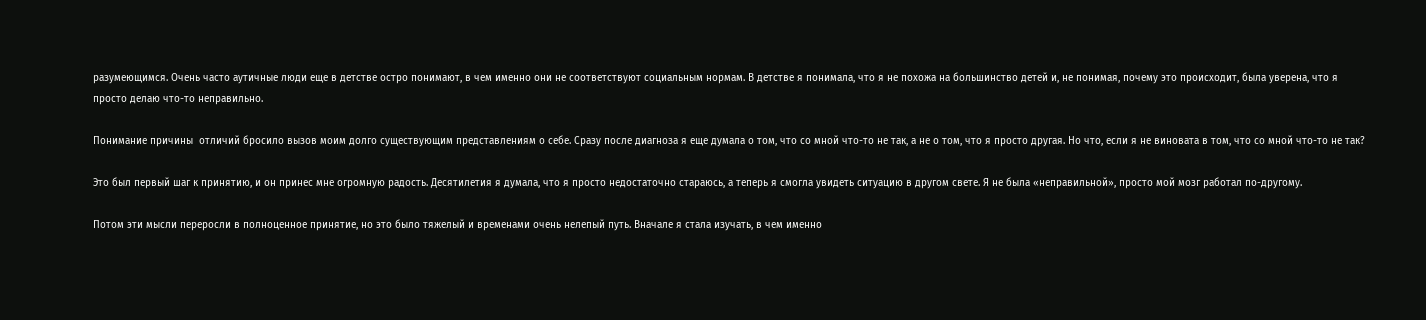разумеющимся. Очень часто аутичные люди еще в детстве остро понимают, в чем именно они не соответствуют социальным нормам. В детстве я понимала, что я не похожа на большинство детей и, не понимая, почему это происходит, была уверена, что я просто делаю что-то неправильно.

Понимание причины  отличий бросило вызов моим долго существующим представлениям о себе. Сразу после диагноза я еще думала о том, что со мной что-то не так, а не о том, что я просто другая. Но что, если я не виновата в том, что со мной что-то не так?

Это был первый шаг к принятию, и он принес мне огромную радость. Десятилетия я думала, что я просто недостаточно стараюсь, а теперь я смогла увидеть ситуацию в другом свете. Я не была «неправильной», просто мой мозг работал по-другому.

Потом эти мысли переросли в полноценное принятие, но это было тяжелый и временами очень нелепый путь. Вначале я стала изучать, в чем именно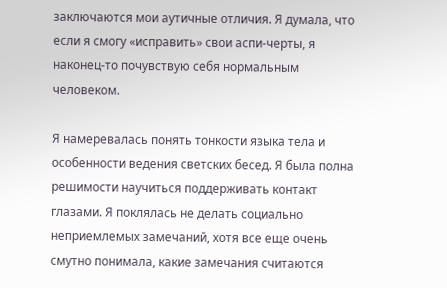заключаются мои аутичные отличия. Я думала, что если я смогу «исправить» свои аспи-черты, я наконец-то почувствую себя нормальным человеком.

Я намеревалась понять тонкости языка тела и особенности ведения светских бесед. Я была полна решимости научиться поддерживать контакт глазами. Я поклялась не делать социально неприемлемых замечаний, хотя все еще очень смутно понимала, какие замечания считаются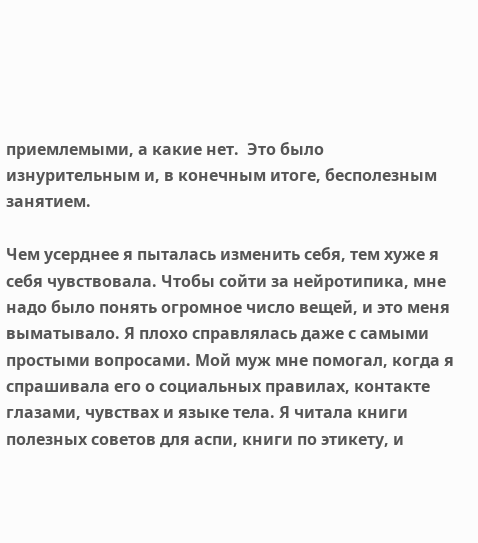приемлемыми, а какие нет.  Это было изнурительным и, в конечным итоге, бесполезным занятием.

Чем усерднее я пыталась изменить себя, тем хуже я себя чувствовала. Чтобы сойти за нейротипика, мне надо было понять огромное число вещей, и это меня выматывало. Я плохо справлялась даже с самыми простыми вопросами. Мой муж мне помогал, когда я спрашивала его о социальных правилах, контакте глазами, чувствах и языке тела. Я читала книги полезных советов для аспи, книги по этикету, и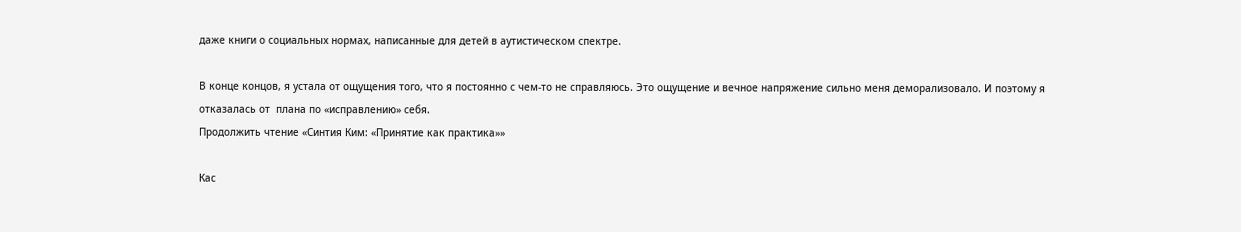даже книги о социальных нормах, написанные для детей в аутистическом спектре.

В конце концов, я устала от ощущения того, что я постоянно с чем-то не справляюсь. Это ощущение и вечное напряжение сильно меня деморализовало. И поэтому я отказалась от  плана по «исправлению» себя.
Продолжить чтение «Синтия Ким: «Принятие как практика»»

Кас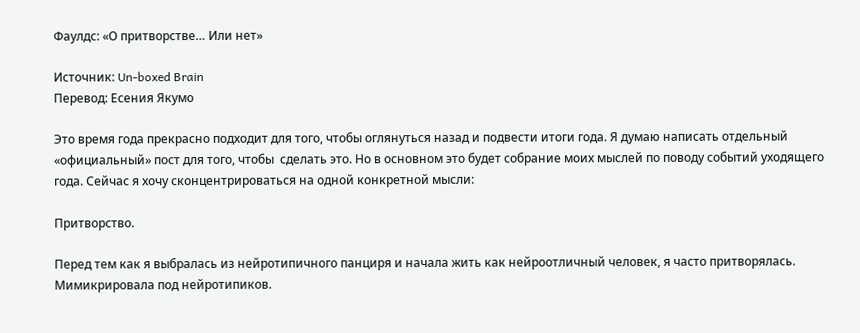Фаулдс: «О притворстве… Или нет»

Источник: Un-boxed Brain
Перевод: Есения Якумо

Это время года прекрасно подходит для того, чтобы оглянуться назад и подвести итоги года. Я думаю написать отдельный «официальный» пост для того, чтобы  сделать это. Но в основном это будет собрание моих мыслей по поводу событий уходящего года. Сейчас я хочу сконцентрироваться на одной конкретной мысли:

Притворство.

Перед тем как я выбралась из нейротипичного панциря и начала жить как нейроотличный человек, я часто притворялась. Мимикрировала под нейротипиков.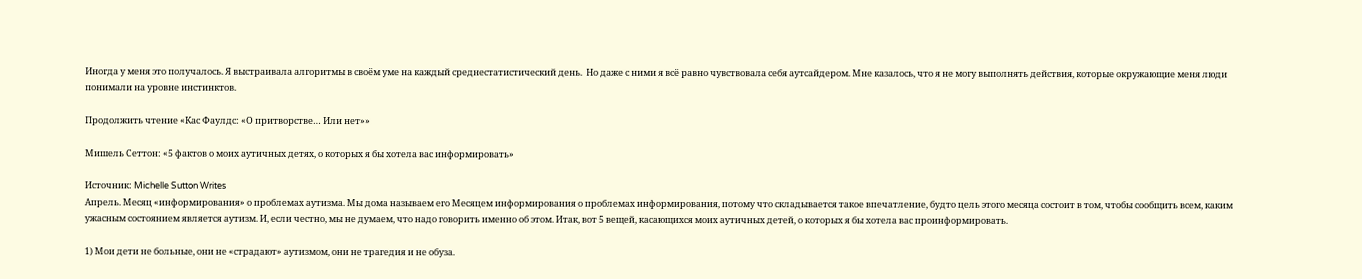Иногда у меня это получалось. Я выстраивала алгоритмы в своём уме на каждый среднестатистический день.  Но даже с ними я всё равно чувствовала себя аутсайдером. Мне казалось, что я не могу выполнять действия, которые окружающие меня люди понимали на уровне инстинктов.

Продолжить чтение «Кас Фаулдс: «О притворстве… Или нет»»

Мишель Сеттон: «5 фактов о моих аутичных детях, о которых я бы хотела вас информировать»

Источник: Michelle Sutton Writes
Апрель. Месяц «информирования» о проблемах аутизма. Мы дома называем его Месяцем информирования о проблемах информирования, потому что складывается такое впечатление, будто цель этого месяца состоит в том, чтобы сообщить всем, каким ужасным состоянием является аутизм. И, если честно, мы не думаем, что надо говорить именно об этом. Итак, вот 5 вещей, касающихся моих аутичных детей, о которых я бы хотела вас проинформировать.

1) Мои дети не больные, они не «страдают» аутизмом, они не трагедия и не обуза.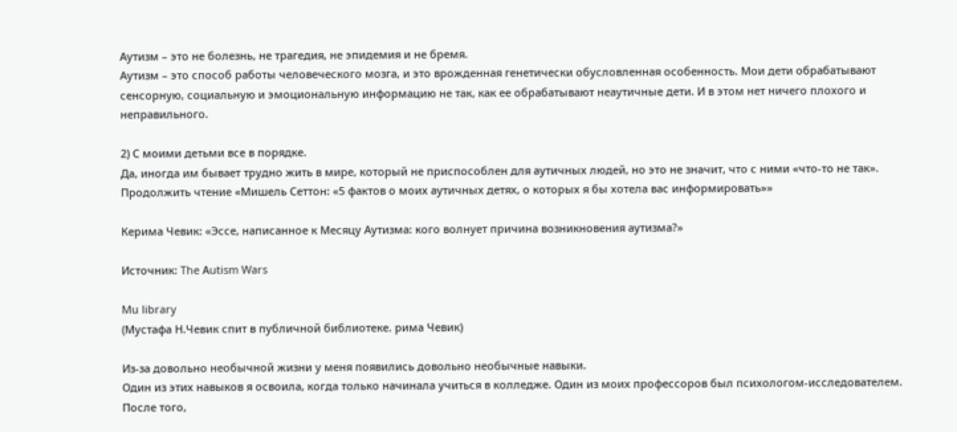Аутизм – это не болезнь, не трагедия, не эпидемия и не бремя.
Аутизм – это способ работы человеческого мозга, и это врожденная генетически обусловленная особенность. Мои дети обрабатывают сенсорную, социальную и эмоциональную информацию не так, как ее обрабатывают неаутичные дети. И в этом нет ничего плохого и неправильного.

2) С моими детьми все в порядке.
Да, иногда им бывает трудно жить в мире, который не приспособлен для аутичных людей, но это не значит, что с ними «что-то не так».
Продолжить чтение «Мишель Сеттон: «5 фактов о моих аутичных детях, о которых я бы хотела вас информировать»»

Керима Чевик: «Эссе, написанное к Месяцу Аутизма: кого волнует причина возникновения аутизма?»

Источник: The Аutism Wars

Mu library
(Мустафа Н.Чевик спит в публичной библиотеке. рима Чевик)

Из-за довольно необычной жизни у меня появились довольно необычные навыки.
Один из этих навыков я освоила, когда только начинала учиться в колледже. Один из моих профессоров был психологом-исследователем. После того,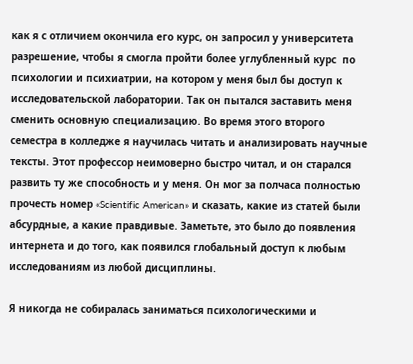как я с отличием окончила его курс, он запросил у университета разрешение, чтобы я смогла пройти более углубленный курс  по психологии и психиатрии, на котором у меня был бы доступ к исследовательской лаборатории. Так он пытался заставить меня сменить основную специализацию. Во время этого второго семестра в колледже я научилась читать и анализировать научные тексты. Этот профессор неимоверно быстро читал, и он старался развить ту же способность и у меня. Он мог за полчаса полностью прочесть номер «Scientific American» и сказать, какие из статей были абсурдные, а какие правдивые. Заметьте, это было до появления интернета и до того, как появился глобальный доступ к любым исследованиям из любой дисциплины.

Я никогда не собиралась заниматься психологическими и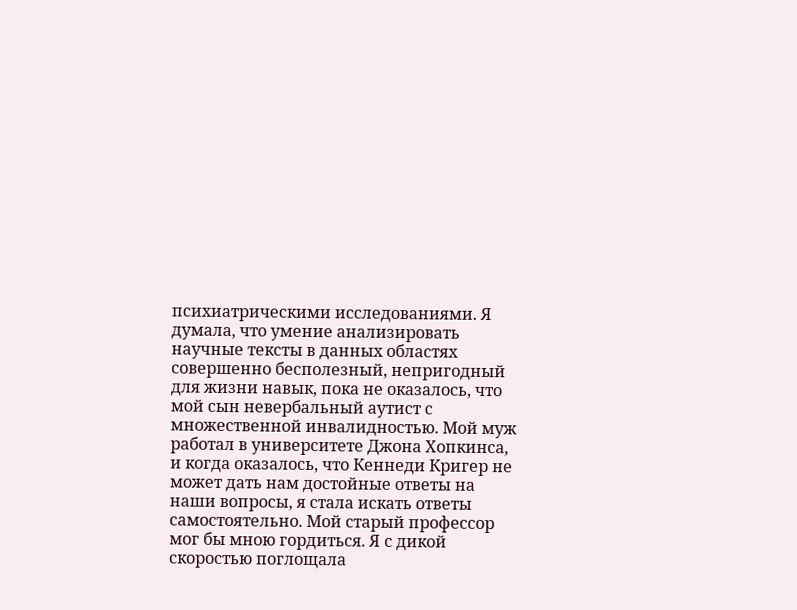психиатрическими исследованиями. Я думала, что умение анализировать научные тексты в данных областях совершенно бесполезный, непригодный для жизни навык, пока не оказалось, что мой сын невербальный аутист с множественной инвалидностью. Мой муж работал в университете Джона Хопкинса, и когда оказалось, что Кеннеди Кригер не может дать нам достойные ответы на наши вопросы, я стала искать ответы самостоятельно. Мой старый профессор мог бы мною гордиться. Я с дикой скоростью поглощала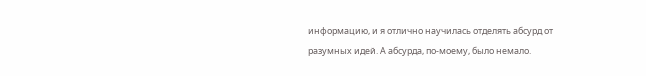информацию, и я отлично научилась отделять абсурд от разумных идей. А абсурда, по-моему, было немало.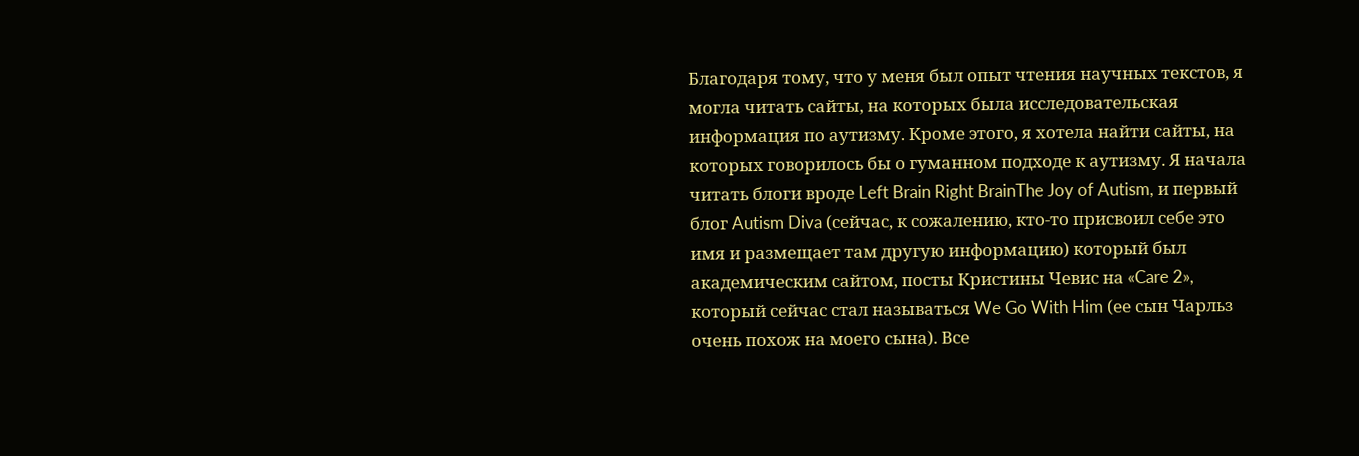Благодаря тому, что у меня был опыт чтения научных текстов, я могла читать сайты, на которых была исследовательская информация по аутизму. Кроме этого, я хотела найти сайты, на которых говорилось бы о гуманном подходе к аутизму. Я начала читать блоги вроде Left Brain Right BrainThe Joy of Autism, и первый блог Autism Diva (сейчас, к сожалению, кто-то присвоил себе это имя и размещает там другую информацию) который был академическим сайтом, посты Кристины Чевис на «Care 2», который сейчас стал называться We Go With Him (ее сын Чарльз очень похож на моего сына). Все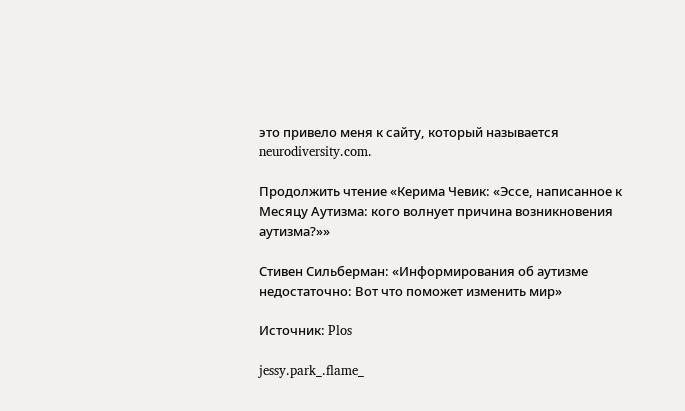это привело меня к сайту, который называется neurodiversity.com.

Продолжить чтение «Керима Чевик: «Эссе, написанное к Месяцу Аутизма: кого волнует причина возникновения аутизма?»»

Стивен Сильберман: «Информирования об аутизме недостаточно: Вот что поможет изменить мир»

Источник: Plos

jessy.park_.flame_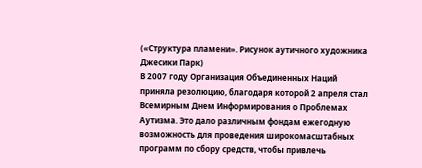(«Структура пламени». Рисунок аутичного художника Джесики Парк)
В 2007 году Организация Объединенных Наций приняла резолюцию, благодаря которой 2 апреля стал Всемирным Днем Информирования о Проблемах Аутизма. Это дало различным фондам ежегодную возможность для проведения широкомасштабных программ по сбору средств, чтобы привлечь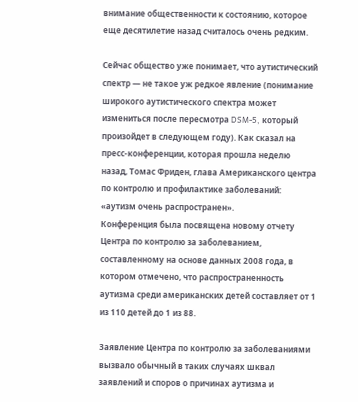внимание общественности к состоянию, которое еще десятилетие назад считалось очень редким.

Сейчас общество уже понимает, что аутистический спектр — не такое уж редкое явление (понимание широкого аутистического спектра может измениться после пересмотра DSM-5, который произойдет в следующем году). Как сказал на пресс-конференции, которая прошла неделю назад, Томас Фриден, глава Американского центра по контролю и профилактике заболеваний: «аутизм очень распространен».
Конференция была посвящена новому отчету Центра по контролю за заболеванием, составленному на основе данных 2008 года, в котором отмечено, что распространенность аутизма среди американских детей составляет от 1 из 110 детей до 1 из 88.

Заявление Центра по контролю за заболеваниями вызвало обычный в таких случаях шквал заявлений и споров о причинах аутизма и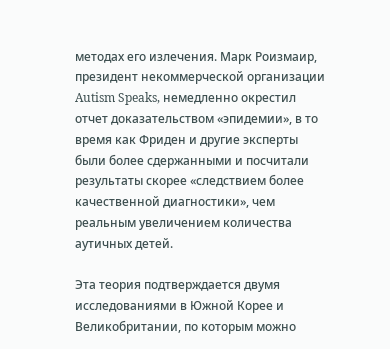методах его излечения. Марк Роизмаир, президент некоммерческой организации Autism Speaks, немедленно окрестил отчет доказательством «эпидемии», в то время как Фриден и другие эксперты были более сдержанными и посчитали результаты скорее «следствием более качественной диагностики», чем реальным увеличением количества аутичных детей.

Эта теория подтверждается двумя исследованиями в Южной Корее и Великобритании, по которым можно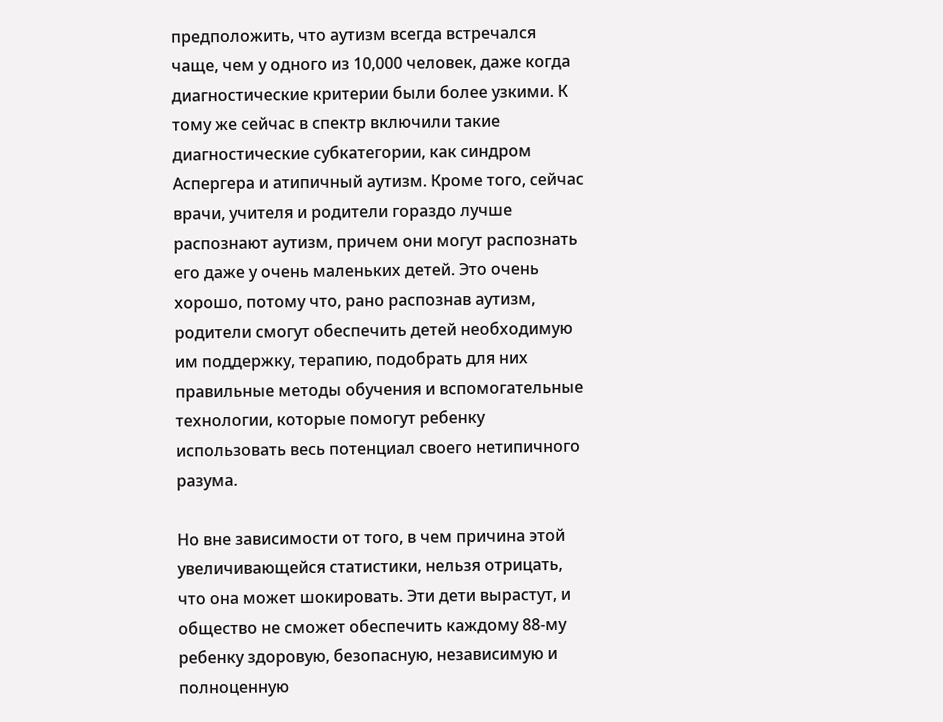предположить, что аутизм всегда встречался чаще, чем у одного из 10,000 человек, даже когда диагностические критерии были более узкими. К тому же сейчас в спектр включили такие диагностические субкатегории, как синдром Аспергера и атипичный аутизм. Кроме того, сейчас врачи, учителя и родители гораздо лучше распознают аутизм, причем они могут распознать его даже у очень маленьких детей. Это очень хорошо, потому что, рано распознав аутизм,  родители смогут обеспечить детей необходимую им поддержку, терапию, подобрать для них правильные методы обучения и вспомогательные технологии, которые помогут ребенку использовать весь потенциал своего нетипичного разума.

Но вне зависимости от того, в чем причина этой увеличивающейся статистики, нельзя отрицать, что она может шокировать. Эти дети вырастут, и общество не сможет обеспечить каждому 88-му ребенку здоровую, безопасную, независимую и полноценную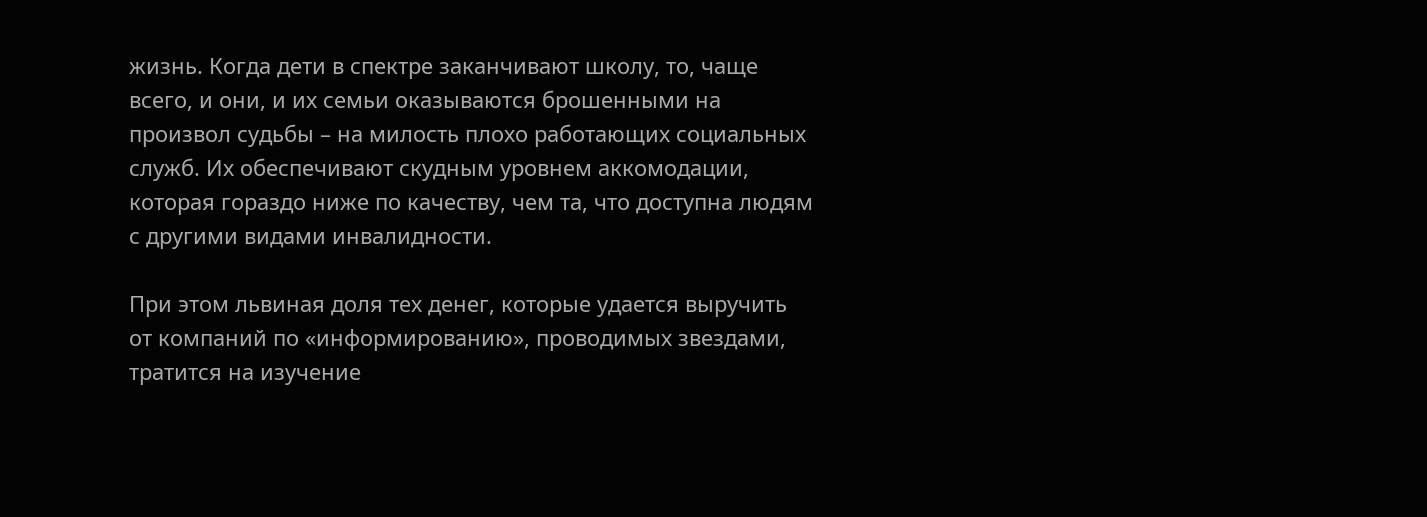жизнь. Когда дети в спектре заканчивают школу, то, чаще всего, и они, и их семьи оказываются брошенными на произвол судьбы – на милость плохо работающих социальных служб. Их обеспечивают скудным уровнем аккомодации, которая гораздо ниже по качеству, чем та, что доступна людям с другими видами инвалидности.

При этом львиная доля тех денег, которые удается выручить от компаний по «информированию», проводимых звездами, тратится на изучение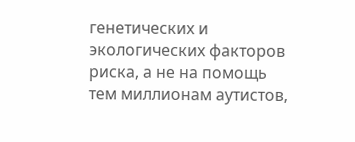генетических и экологических факторов риска, а не на помощь тем миллионам аутистов,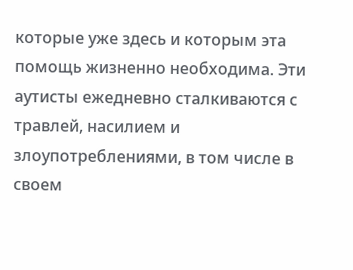которые уже здесь и которым эта помощь жизненно необходима. Эти аутисты ежедневно сталкиваются с травлей, насилием и злоупотреблениями, в том числе в своем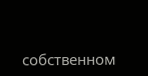собственном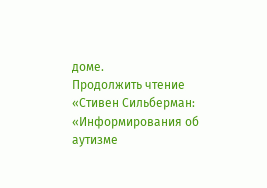доме.
Продолжить чтение «Стивен Сильберман: «Информирования об аутизме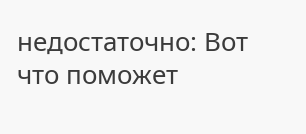недостаточно: Вот что поможет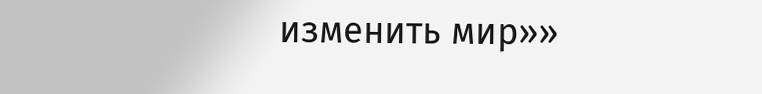изменить мир»»